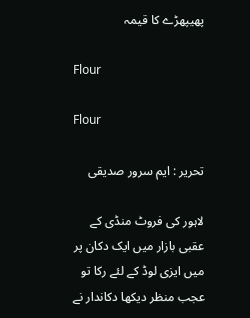پھیپھڑے کا قیمہ

Flour

Flour

تحریر : ایم سرور صدیقی

لاہور کی فروٹ منڈی کے عقبی بازار میں ایک دکان پر میں ایزی لوڈ کے لئے رکا تو عجب منظر دیکھا دکاندار نے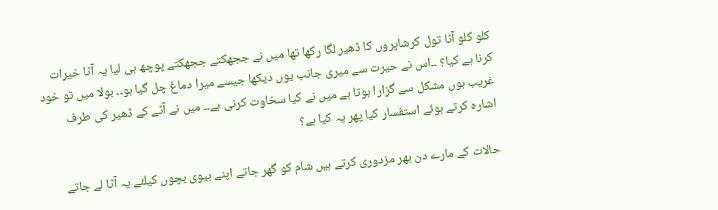کلو کلو آٹا تول کرشاپروں کا ڈھیر لگا رکھا تھا میں نے ججھکتے ججھکتے پوچھ ہی لیا یہ آٹا خیرات کرنا ہے کیا؟ ۔۔اس نے حیرت سے میری جانب یوں دیکھا جیسے میرا دماغ چل گیا ہو۔۔ بولا میں تو خود غریب ہوں مشکل سے گزارا ہوتا ہے میں نے کیا سخاوت کرنی ہے۔۔ میں نے آٹے کے ڈھیر کی طرف اشارہ کرتے ہوئے استفسار کیا پھر یہ کیا ہے؟

حالات کے مارے دن بھر مزدوری کرتے ہیں شام کو گھر جاتے اپنے بیوی بچوں کیلئے یہ آٹا لے جاتے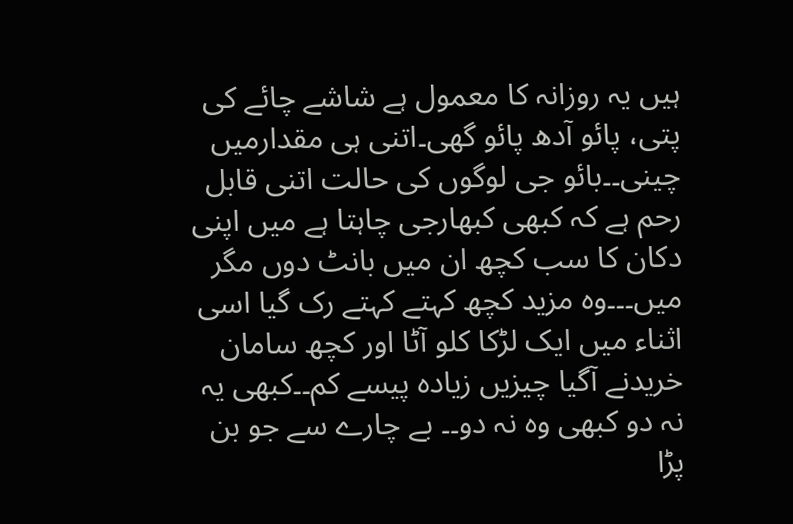ہیں یہ روزانہ کا معمول ہے شاشے چائے کی پتی، پائو آدھ پائو گھی۔اتنی ہی مقدارمیں چینی۔۔بائو جی لوگوں کی حالت اتنی قابل رحم ہے کہ کبھی کبھارجی چاہتا ہے میں اپنی دکان کا سب کچھ ان میں بانٹ دوں مگر میں۔۔۔وہ مزید کچھ کہتے کہتے رک گیا اسی اثناء میں ایک لڑکا کلو آٹا اور کچھ سامان خریدنے آگیا چیزیں زیادہ پیسے کم۔۔کبھی یہ نہ دو کبھی وہ نہ دو۔۔ بے چارے سے جو بن پڑا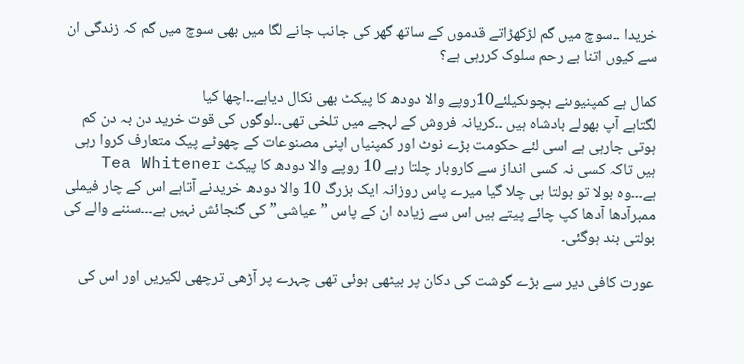خریدا ۔۔سوچ میں گم لڑکھڑاتے قدموں کے ساتھ گھر کی جانب جانے لگا میں بھی سوچ میں گم کہ زندگی ان سے کیوں اتنا بے رحم سلوک کررہی ہے؟

کمال ہے کمپنیوںنے بچوںکیلئے10روپے والا دودھ کا پیکٹ بھی نکال دیاہے۔۔اچھا کیا
لگتاہے آپ بھولے بادشاہ ہیں ۔۔کریانہ فروش کے لہجے میں تلخی تھی۔۔لوگوں کی قوت خرید دن بہ دن کم ہوتی جارہی ہے اسی لئے حکومت بڑے نوٹ اور کمپنیاں اپنی مصنوعات کے چھوٹے پیک متعارف کروا رہی ہیں تاکہ کسی نہ کسی انداز سے کاروبار چلتا رہے 10 روپے والا دودھ کا پیکٹ Tea Whitener ہے۔۔۔وہ بولا تو بولتا ہی چلا گیا میرے پاس روزانہ ایک بزرگ 10 والا دودھ خریدنے آتاہے اس کے چار فیملی ممبرآدھا آدھا کپ چائے پیتے ہیں اس سے زیادہ ان کے پاس ”عیاشی” کی گنجائش نہیں ہے۔۔۔سننے والے کی بولتی بند ہوگئی۔

عورت کافی دیر سے بڑے گوشت کی دکان پر بیٹھی ہوئی تھی چہرے پر آڑھی ترچھی لکیریں اور اس کی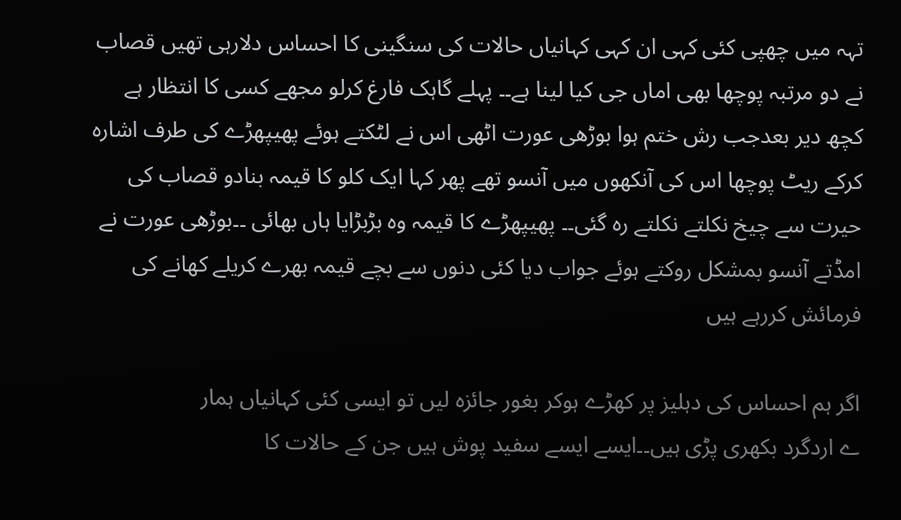تہہ میں چھپی کئی کہی ان کہی کہانیاں حالات کی سنگینی کا احساس دلارہی تھیں قصاب نے دو مرتبہ پوچھا بھی اماں جی کیا لینا ہے۔۔ پہلے گاہک فارغ کرلو مجھے کسی کا انتظار ہے کچھ دیر بعدجب رش ختم ہوا بوڑھی عورت اٹھی اس نے لٹکتے ہوئے پھیپھڑے کی طرف اشارہ کرکے ریٹ پوچھا اس کی آنکھوں میں آنسو تھے پھر کہا ایک کلو کا قیمہ بنادو قصاب کی حیرت سے چیخ نکلتے نکلتے رہ گئی۔۔ پھیپھڑے کا قیمہ وہ بڑبڑایا ہاں بھائی ۔۔بوڑھی عورت نے امڈتے آنسو بمشکل روکتے ہوئے جواب دیا کئی دنوں سے بچے قیمہ بھرے کریلے کھانے کی فرمائش کررہے ہیں

اگر ہم احساس کی دہلیز پر کھڑے ہوکر بغور جائزہ لیں تو ایسی کئی کہانیاں ہمار
ے اردگرد بکھری پڑی ہیں۔۔ایسے ایسے سفید پوش ہیں جن کے حالات کا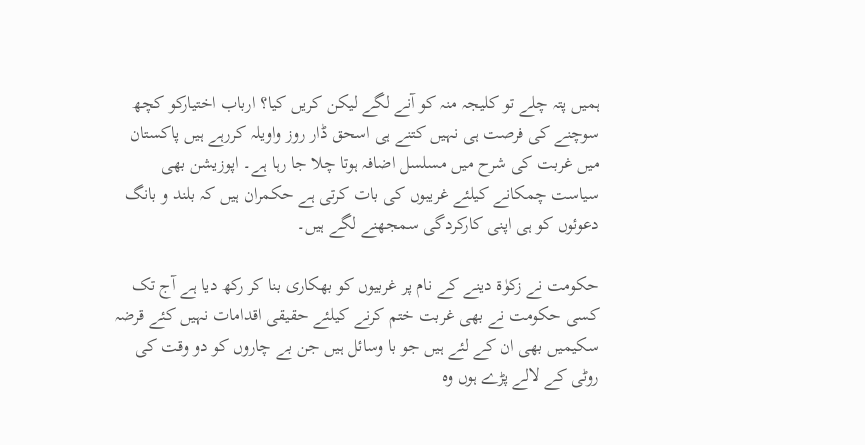ہمیں پتہ چلے تو کلیجہ منہ کو آنے لگے لیکن کریں کیا؟ ارباب اختیارکو کچھ سوچنے کی فرصت ہی نہیں کتنے ہی اسحق ڈار روز واویلہ کررہے ہیں پاکستان میں غربت کی شرح میں مسلسل اضافہ ہوتا چلا جا رہا ہے۔ اپوزیشن بھی سیاست چمکانے کیلئے غریبوں کی بات کرتی ہے حکمران ہیں کہ بلند و بانگ دعوئوں کو ہی اپنی کارکردگی سمجھنے لگے ہیں۔

حکومت نے زکوٰة دینے کے نام پر غربیوں کو بھکاری بنا کر رکھ دیا ہے آج تک کسی حکومت نے بھی غربت ختم کرنے کیلئے حقیقی اقدامات نہیں کئے قرضہ سکیمیں بھی ان کے لئے ہیں جو با وسائل ہیں جن بے چاروں کو دو وقت کی روٹی کے لالے پڑے ہوں وہ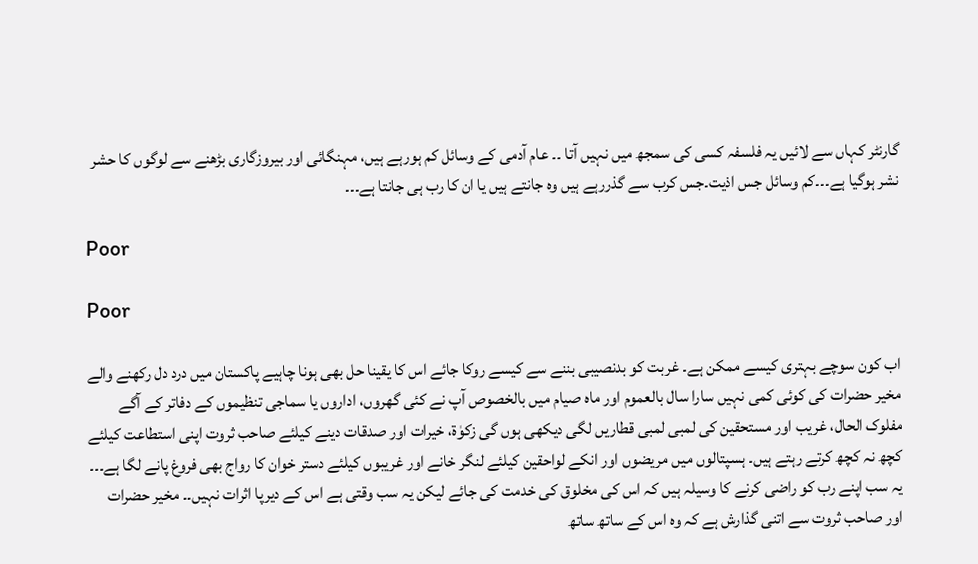گارنٹر کہاں سے لائیں یہ فلسفہ کسی کی سمجھ میں نہیں آتا ۔۔ عام آدمی کے وسائل کم ہورہے ہیں، مہنگائی اور بیروزگاری بڑھنے سے لوگوں کا حشر نشر ہوگیا ہے۔۔۔کم وسائل جس اذیت۔جس کرب سے گذررہے ہیں وہ جانتے ہیں یا ان کا رب ہی جانتا ہے۔۔۔

Poor

Poor

اب کون سوچے بہتری کیسے ممکن ہے۔ غربت کو بدنصیبی بننے سے کیسے روکا جائے اس کا یقینا حل بھی ہونا چاہیے پاکستان میں درد دل رکھنے والے مخیر حضرات کی کوئی کمی نہیں سارا سال بالعموم اور ماہ صیام میں بالخصوص آپ نے کئی گھروں، اداروں یا سماجی تنظیموں کے دفاتر کے آگے مفلوک الحال، غریب اور مستحقین کی لمبی لمبی قطاریں لگی دیکھی ہوں گی زکوٰة، خیرات اور صدقات دینے کیلئے صاحب ثروت اپنی استطاعت کیلئے کچھ نہ کچھ کرتے رہتے ہیں۔ ہسپتالوں میں مریضوں اور انکے لواحقین کیلئے لنگر خانے اور غریبوں کیلئے دستر خوان کا رواج بھی فروغ پانے لگا ہے۔۔۔ یہ سب اپنے رب کو راضی کرنے کا وسیلہ ہیں کہ اس کی مخلوق کی خدمت کی جائے لیکن یہ سب وقتی ہے اس کے دیرپا اثرات نہیں۔۔ مخیر حضرات اور صاحب ثروت سے اتنی گذارش ہے کہ وہ اس کے ساتھ ساتھ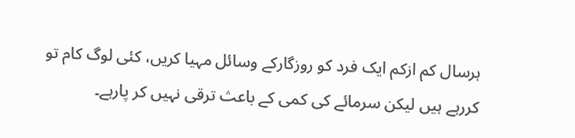ہرسال کم ازکم ایک فرد کو روزگارکے وسائل مہیا کریں، کئی لوگ کام تو کررہے ہیں لیکن سرمائے کی کمی کے باعث ترقی نہیں کر پارہے۔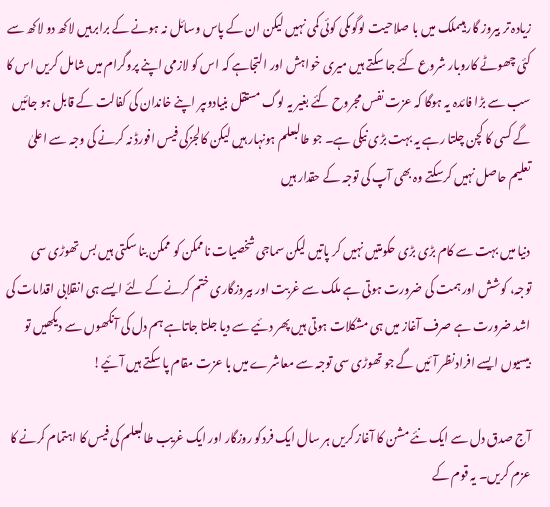زیادہ تر بیروز گار ہیںملک میں با صلاحیت لوگوںکی کوئی کمی نہیں لیکن ان کے پاس وسائل نہ ہونے کے برابرہیں لاکھ دو لاکھ سے کئی چھوٹے کاروبار شروع کئے جا سکتے ہیں میری خواہش اور التجاہے کہ اس کو لازمی اپنے پروگرام میں شامل کریں اس کا سب سے بڑا فائدہ یہ ہوگا کہ عزت نفس مجروح کئے بغیر یہ لوگ مستقل بنیادوںپر اپنے خاندان کی کفالت کے قابل ہو جائیں گے کسی کا کچن چلتا رہے یہ بہت بڑی نیکی ہے۔ جو طالبعلم ہونہار ہیں لیکن کالجزکی فیس افورڈ نہ کرنے کی وجہ سے اعلیٰ تعلیم حاصل نہیں کرسکتے وہ بھی آپ کی توجہ کے حقدار ہیں

دنیا میں بہت سے کام بڑی بڑی حکومتیں نہیں کر پاتیں لیکن سماجی شخصیات ناممکن کو ممکن بنا سکتی ہیں بس تھوڑی سی توجہ، کوشش اور ہمت کی ضرورت ہوتی ہے ملک سے غربت اور بیروزگاری ختم کرنے کے لئے ایسے ہی انقلابی اقدامات کی اشد ضرورت ہے صرف آغاز میں ہی مشکلات ہوتی ہیں پھر دئیے سے دیا جلتا جاتاہے ہم دل کی آنکھوں سے دیکھیں تو بیسیوں ایسے افرادنظر آئیں گے جو تھوڑی سی توجہ سے معاشرے میں با عزت مقام پا سکتے ہیں آئیے!

آج صدق دل سے ایک نئے مشن کا آغاز کریں ہر سال ایک فردکو روزگار اور ایک غریب طالبعلم کی فیس کا اہتمام کرنے کا عزم کریں۔ یہ قوم کے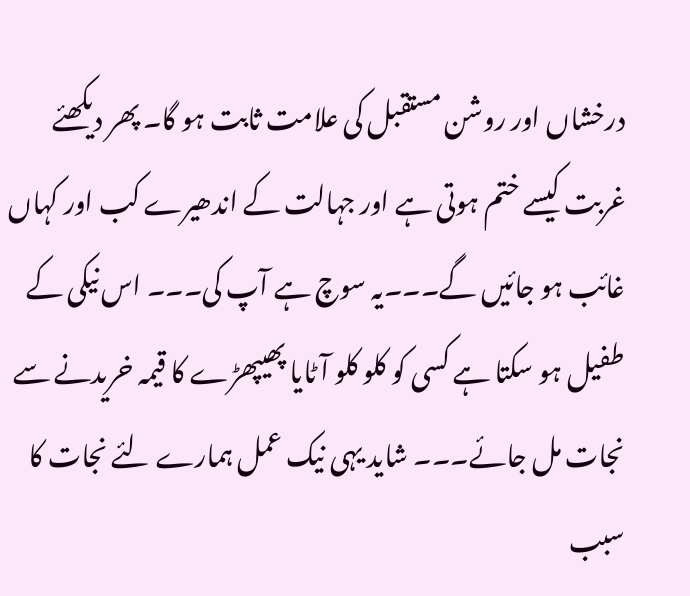درخشاں اور روشن مستقبل کی علامت ثابت ہو گا۔ پھر دیکھئے غربت کیسے ختم ہوتی ہے اور جہالت کے اندھیرے کب اور کہاں غائب ہو جائیں گے۔۔۔یہ سوچ ہے آپ کی۔۔۔ اس نیکی کے طفیل ہو سکتا ہے کسی کو کلو کلو آٹایا پھیپھڑے کا قیمہ خریدنے سے نجات مل جائے۔۔۔ شاید یہی نیک عمل ہمارے لئے نجات کا سبب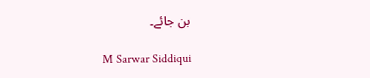بن جائے۔

M Sarwar Siddiqui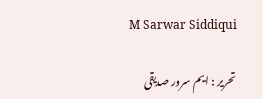M Sarwar Siddiqui

تحریر : ایم سرور صدیقی